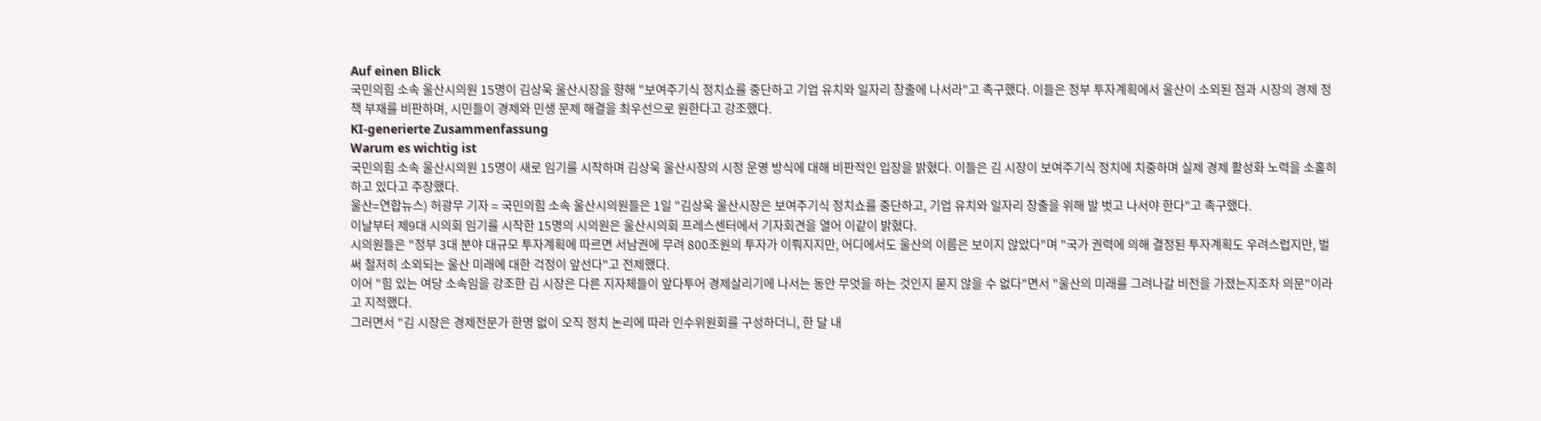Auf einen Blick
국민의힘 소속 울산시의원 15명이 김상욱 울산시장을 향해 "보여주기식 정치쇼를 중단하고 기업 유치와 일자리 창출에 나서라"고 촉구했다. 이들은 정부 투자계획에서 울산이 소외된 점과 시장의 경제 정책 부재를 비판하며, 시민들이 경제와 민생 문제 해결을 최우선으로 원한다고 강조했다.
KI-generierte Zusammenfassung
Warum es wichtig ist
국민의힘 소속 울산시의원 15명이 새로 임기를 시작하며 김상욱 울산시장의 시정 운영 방식에 대해 비판적인 입장을 밝혔다. 이들은 김 시장이 보여주기식 정치에 치중하며 실제 경제 활성화 노력을 소홀히 하고 있다고 주장했다.
울산=연합뉴스) 허광무 기자 = 국민의힘 소속 울산시의원들은 1일 "김상욱 울산시장은 보여주기식 정치쇼를 중단하고, 기업 유치와 일자리 창출을 위해 발 벗고 나서야 한다"고 촉구했다.
이날부터 제9대 시의회 임기를 시작한 15명의 시의원은 울산시의회 프레스센터에서 기자회견을 열어 이같이 밝혔다.
시의원들은 "정부 3대 분야 대규모 투자계획에 따르면 서남권에 무려 800조원의 투자가 이뤄지지만, 어디에서도 울산의 이름은 보이지 않았다"며 "국가 권력에 의해 결정된 투자계획도 우려스럽지만, 벌써 철저히 소외되는 울산 미래에 대한 걱정이 앞선다"고 전제했다.
이어 "힘 있는 여당 소속임을 강조한 김 시장은 다른 지자체들이 앞다투어 경제살리기에 나서는 동안 무엇을 하는 것인지 묻지 않을 수 없다"면서 "울산의 미래를 그려나갈 비전을 가졌는지조차 의문"이라고 지적했다.
그러면서 "김 시장은 경제전문가 한명 없이 오직 정치 논리에 따라 인수위원회를 구성하더니, 한 달 내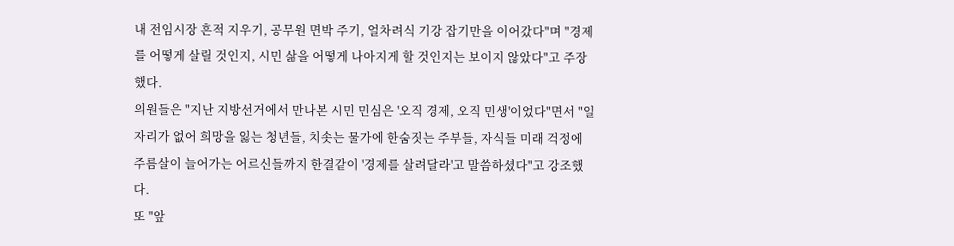내 전임시장 흔적 지우기, 공무원 면박 주기, 얼차려식 기강 잡기만을 이어갔다"며 "경제를 어떻게 살릴 것인지, 시민 삶을 어떻게 나아지게 할 것인지는 보이지 않았다"고 주장했다.
의원들은 "지난 지방선거에서 만나본 시민 민심은 '오직 경제, 오직 민생'이었다"면서 "일자리가 없어 희망을 잃는 청년들, 치솟는 물가에 한숨짓는 주부들, 자식들 미래 걱정에 주름살이 늘어가는 어르신들까지 한결같이 '경제를 살려달라'고 말씀하셨다"고 강조했다.
또 "앞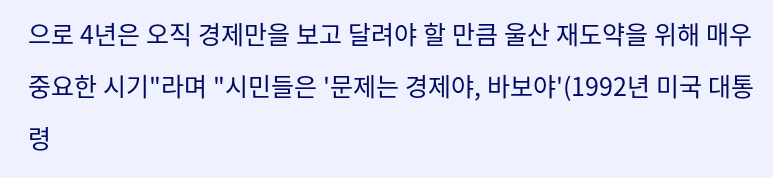으로 4년은 오직 경제만을 보고 달려야 할 만큼 울산 재도약을 위해 매우 중요한 시기"라며 "시민들은 '문제는 경제야, 바보야'(1992년 미국 대통령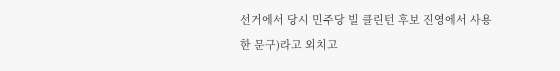선거에서 당시 민주당 빌 클린턴 후보 진영에서 사용한 문구)라고 외치고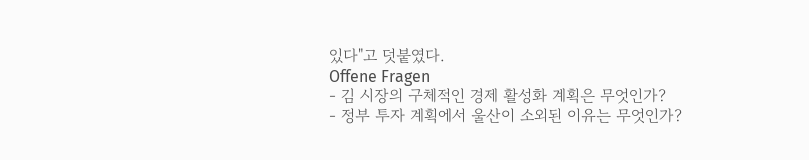있다"고 덧붙였다.
Offene Fragen
- 김 시장의 구체적인 경제 활성화 계획은 무엇인가?
- 정부 투자 계획에서 울산이 소외된 이유는 무엇인가?